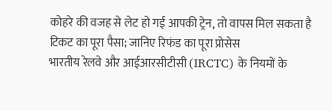कोहरे की वजह से लेट हो गई आपकी ट्रेन, तो वापस मिल सकता है टिकट का पूरा पैसा; जानिए रिफंड का पूरा प्रोसेस
भारतीय रेलवे और आईआरसीटीसी (IRCTC) के नियमों के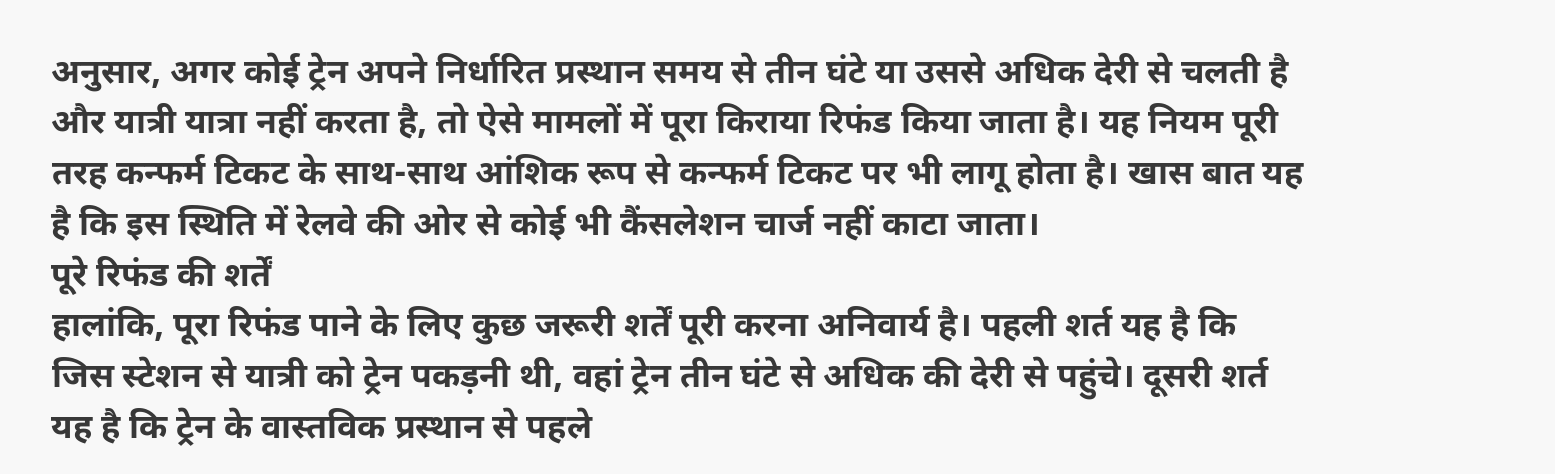अनुसार, अगर कोई ट्रेन अपने निर्धारित प्रस्थान समय से तीन घंटे या उससे अधिक देरी से चलती है और यात्री यात्रा नहीं करता है, तो ऐसे मामलों में पूरा किराया रिफंड किया जाता है। यह नियम पूरी तरह कन्फर्म टिकट के साथ-साथ आंशिक रूप से कन्फर्म टिकट पर भी लागू होता है। खास बात यह है कि इस स्थिति में रेलवे की ओर से कोई भी कैंसलेशन चार्ज नहीं काटा जाता।
पूरे रिफंड की शर्तें
हालांकि, पूरा रिफंड पाने के लिए कुछ जरूरी शर्तें पूरी करना अनिवार्य है। पहली शर्त यह है कि जिस स्टेशन से यात्री को ट्रेन पकड़नी थी, वहां ट्रेन तीन घंटे से अधिक की देरी से पहुंचे। दूसरी शर्त यह है कि ट्रेन के वास्तविक प्रस्थान से पहले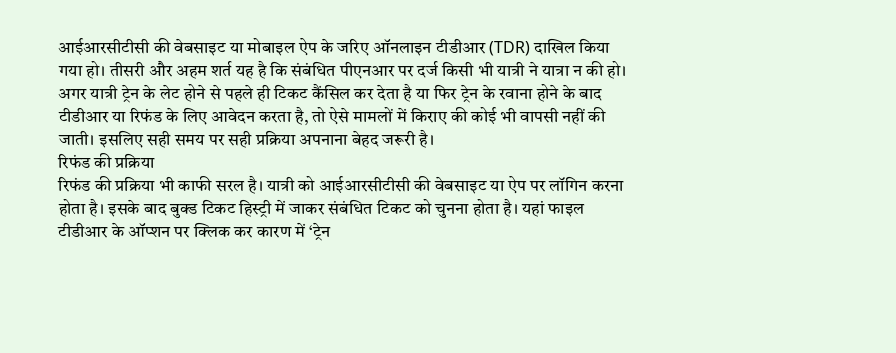आईआरसीटीसी की वेबसाइट या मोबाइल ऐप के जरिए ऑनलाइन टीडीआर (TDR) दाखिल किया गया हो। तीसरी और अहम शर्त यह है कि संबंधित पीएनआर पर दर्ज किसी भी यात्री ने यात्रा न की हो। अगर यात्री ट्रेन के लेट होने से पहले ही टिकट कैंसिल कर देता है या फिर ट्रेन के रवाना होने के बाद टीडीआर या रिफंड के लिए आवेदन करता है, तो ऐसे मामलों में किराए की कोई भी वापसी नहीं की जाती। इसलिए सही समय पर सही प्रक्रिया अपनाना बेहद जरूरी है।
रिफंड की प्रक्रिया
रिफंड की प्रक्रिया भी काफी सरल है। यात्री को आईआरसीटीसी की वेबसाइट या ऐप पर लॉगिन करना होता है। इसके बाद बुक्ड टिकट हिस्ट्री में जाकर संबंधित टिकट को चुनना होता है। यहां फाइल टीडीआर के ऑप्शन पर क्लिक कर कारण में ‘ट्रेन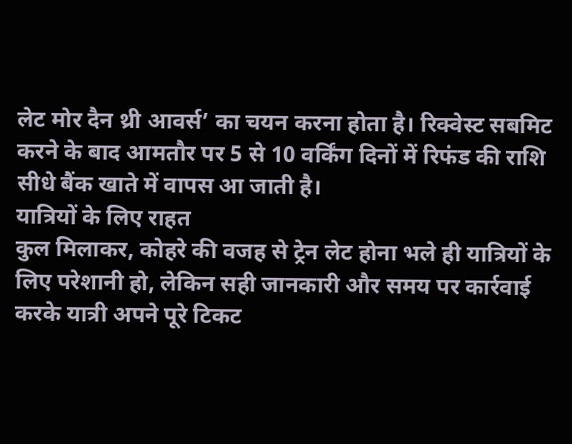लेट मोर दैन थ्री आवर्स’ का चयन करना होता है। रिक्वेस्ट सबमिट करने के बाद आमतौर पर 5 से 10 वर्किंग दिनों में रिफंड की राशि सीधे बैंक खाते में वापस आ जाती है।
यात्रियों के लिए राहत
कुल मिलाकर, कोहरे की वजह से ट्रेन लेट होना भले ही यात्रियों के लिए परेशानी हो, लेकिन सही जानकारी और समय पर कार्रवाई करके यात्री अपने पूरे टिकट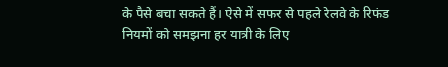के पैसे बचा सकते हैं। ऐसे में सफर से पहले रेलवे के रिफंड नियमों को समझना हर यात्री के लिए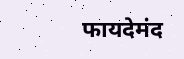फायदेमंद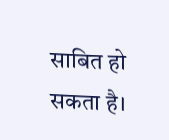साबित हो सकता है।